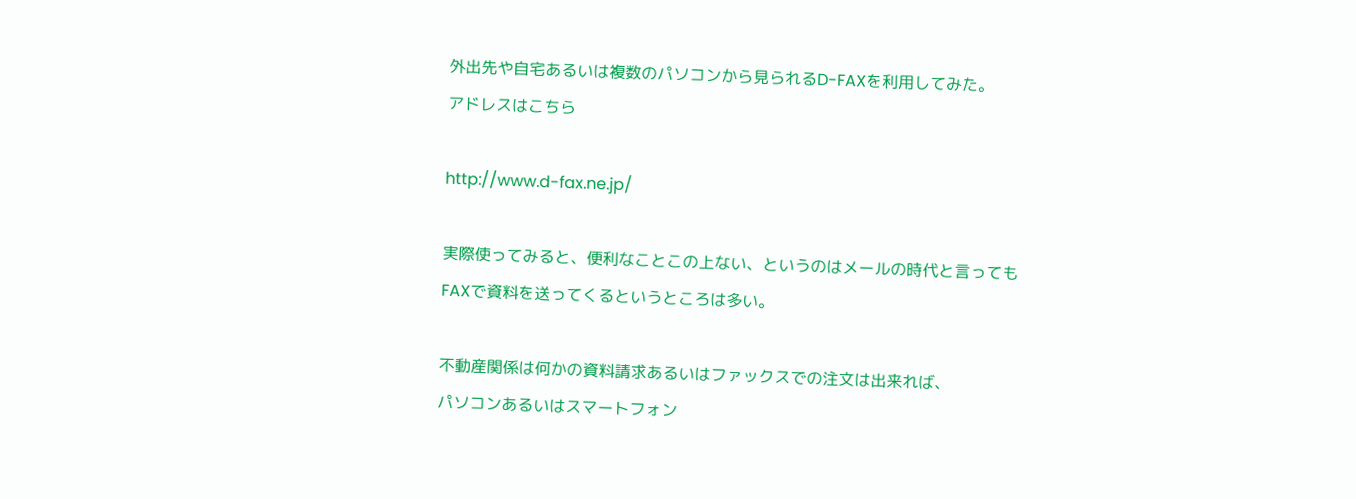外出先や自宅あるいは複数のパソコンから見られるD-FAXを利用してみた。
アドレスはこちら

http://www.d-fax.ne.jp/

実際使ってみると、便利なことこの上ない、というのはメールの時代と言っても
FAXで資料を送ってくるというところは多い。

不動産関係は何かの資料請求あるいはファックスでの注文は出来れば、
パソコンあるいはスマートフォン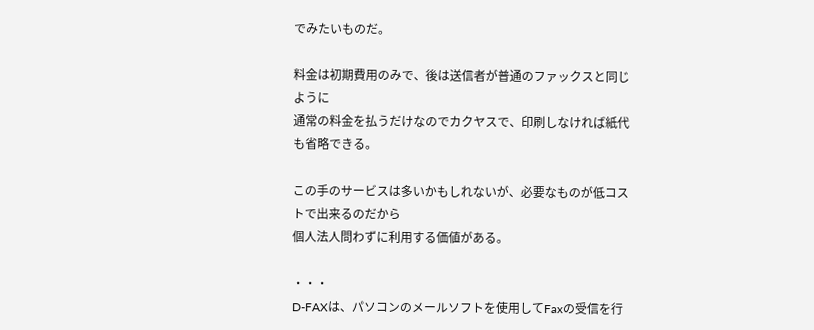でみたいものだ。

料金は初期費用のみで、後は送信者が普通のファックスと同じように
通常の料金を払うだけなのでカクヤスで、印刷しなければ紙代も省略できる。

この手のサービスは多いかもしれないが、必要なものが低コストで出来るのだから
個人法人問わずに利用する価値がある。

・・・
D-FAXは、パソコンのメールソフトを使用してFaxの受信を行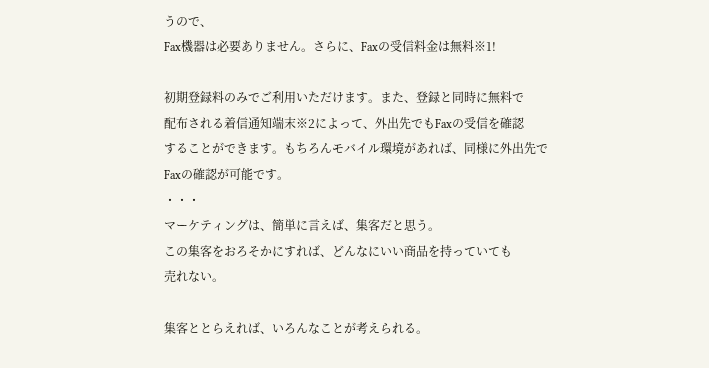うので、
Fax機器は必要ありません。さらに、Faxの受信料金は無料※1!

初期登録料のみでご利用いただけます。また、登録と同時に無料で
配布される着信通知端末※2によって、外出先でもFaxの受信を確認
することができます。もちろんモバイル環境があれば、同様に外出先で
Faxの確認が可能です。
・・・
マーケティングは、簡単に言えば、集客だと思う。
この集客をおろそかにすれば、どんなにいい商品を持っていても
売れない。

集客ととらえれば、いろんなことが考えられる。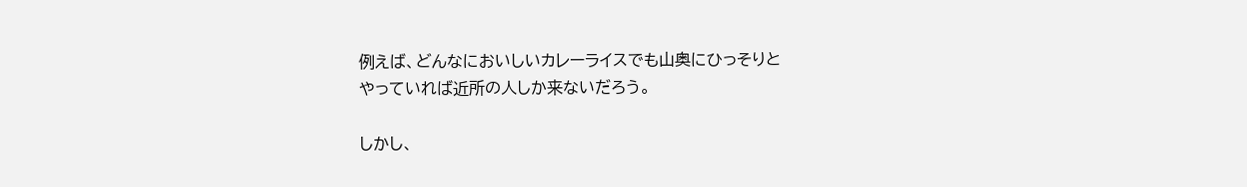例えば、どんなにおいしいカレーライスでも山奥にひっそりと
やっていれば近所の人しか来ないだろう。

しかし、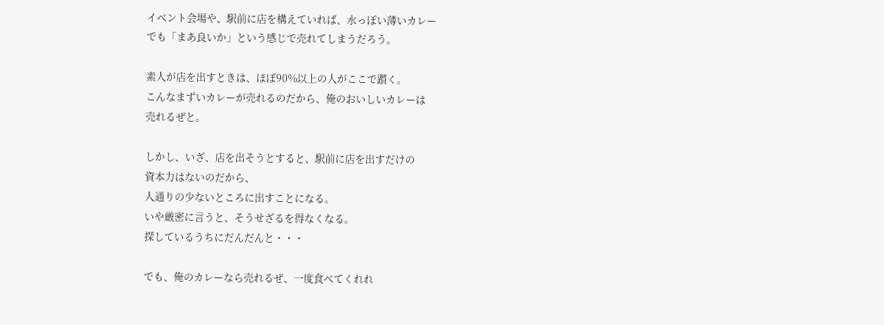イベント会場や、駅前に店を構えていれば、水っぽい薄いカレー
でも「まあ良いか」という感じで売れてしまうだろう。

素人が店を出すときは、ほぼ90%以上の人がここで躓く。
こんなまずいカレーが売れるのだから、俺のおいしいカレーは
売れるぜと。

しかし、いざ、店を出そうとすると、駅前に店を出すだけの
資本力はないのだから、
人通りの少ないところに出すことになる。
いや厳密に言うと、そうせざるを得なくなる。
探しているうちにだんだんと・・・

でも、俺のカレーなら売れるぜ、一度食べてくれれ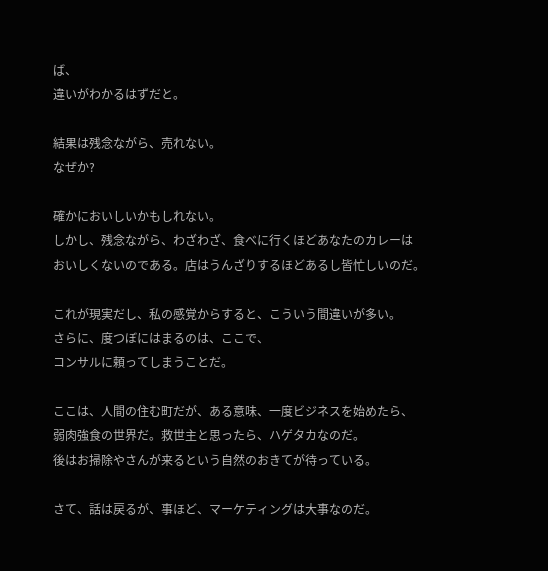ば、
違いがわかるはずだと。

結果は残念ながら、売れない。
なぜか?

確かにおいしいかもしれない。
しかし、残念ながら、わざわざ、食べに行くほどあなたのカレーは
おいしくないのである。店はうんざりするほどあるし皆忙しいのだ。

これが現実だし、私の感覚からすると、こういう間違いが多い。
さらに、度つぼにはまるのは、ここで、
コンサルに頼ってしまうことだ。

ここは、人間の住む町だが、ある意味、一度ビジネスを始めたら、
弱肉強食の世界だ。救世主と思ったら、ハゲタカなのだ。
後はお掃除やさんが来るという自然のおきてが待っている。

さて、話は戻るが、事ほど、マーケティングは大事なのだ。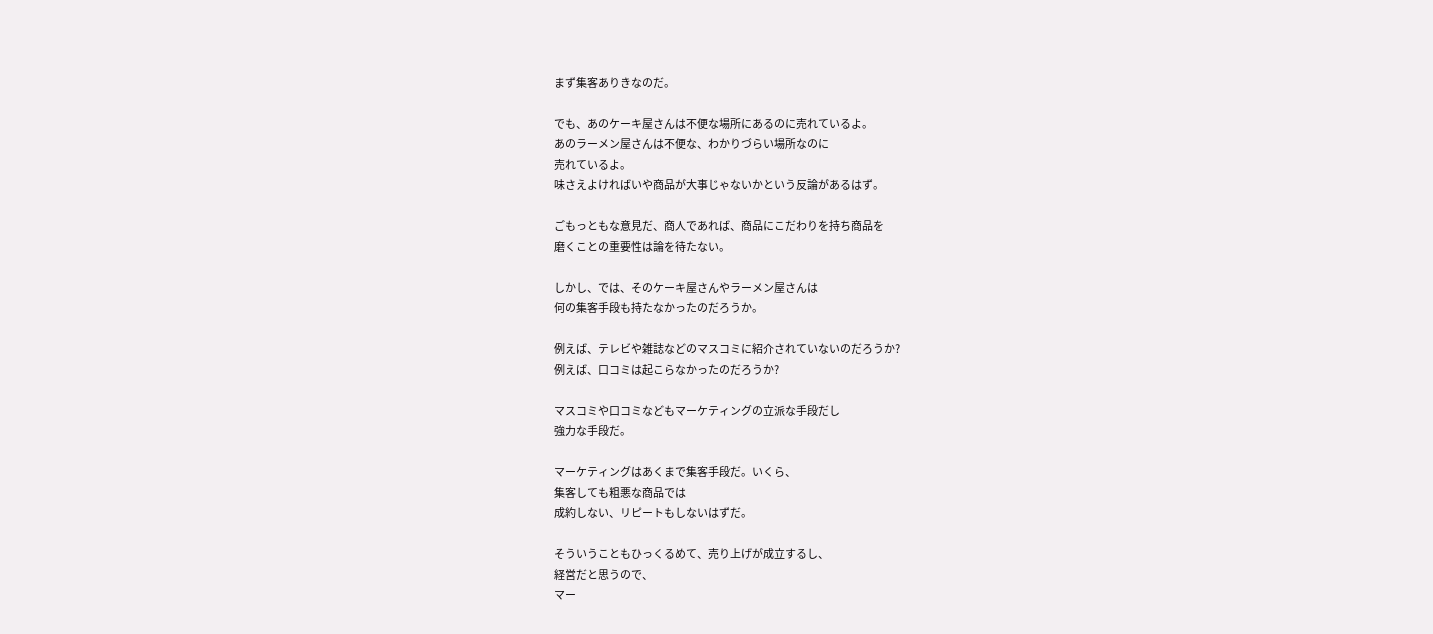まず集客ありきなのだ。

でも、あのケーキ屋さんは不便な場所にあるのに売れているよ。
あのラーメン屋さんは不便な、わかりづらい場所なのに
売れているよ。
味さえよければいや商品が大事じゃないかという反論があるはず。

ごもっともな意見だ、商人であれば、商品にこだわりを持ち商品を
磨くことの重要性は論を待たない。

しかし、では、そのケーキ屋さんやラーメン屋さんは
何の集客手段も持たなかったのだろうか。

例えば、テレビや雑誌などのマスコミに紹介されていないのだろうか?
例えば、口コミは起こらなかったのだろうか?

マスコミや口コミなどもマーケティングの立派な手段だし
強力な手段だ。

マーケティングはあくまで集客手段だ。いくら、
集客しても粗悪な商品では
成約しない、リピートもしないはずだ。

そういうこともひっくるめて、売り上げが成立するし、
経営だと思うので、
マー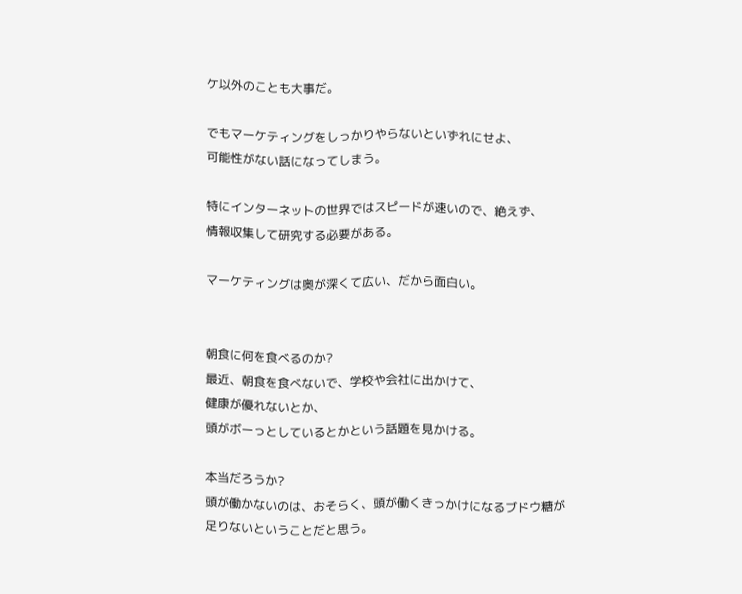ケ以外のことも大事だ。

でもマーケティングをしっかりやらないといずれにせよ、
可能性がない話になってしまう。

特にインターネットの世界ではスピードが速いので、絶えず、
情報収集して研究する必要がある。

マーケティングは奥が深くて広い、だから面白い。


朝食に何を食べるのか?
最近、朝食を食べないで、学校や会社に出かけて、
健康が優れないとか、
頭がボーっとしているとかという話題を見かける。

本当だろうか?
頭が働かないのは、おそらく、頭が働くきっかけになるブドウ糖が
足りないということだと思う。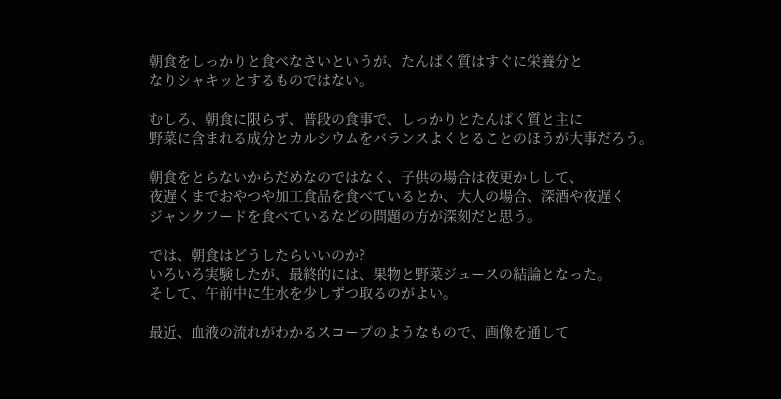朝食をしっかりと食べなさいというが、たんぱく質はすぐに栄養分と
なりシャキッとするものではない。

むしろ、朝食に限らず、普段の食事で、しっかりとたんぱく質と主に
野菜に含まれる成分とカルシウムをバランスよくとることのほうが大事だろう。

朝食をとらないからだめなのではなく、子供の場合は夜更かしして、
夜遅くまでおやつや加工食品を食べているとか、大人の場合、深酒や夜遅く
ジャンクフードを食べているなどの問題の方が深刻だと思う。

では、朝食はどうしたらいいのか?
いろいろ実験したが、最終的には、果物と野菜ジュースの結論となった。
そして、午前中に生水を少しずつ取るのがよい。

最近、血液の流れがわかるスコープのようなもので、画像を通して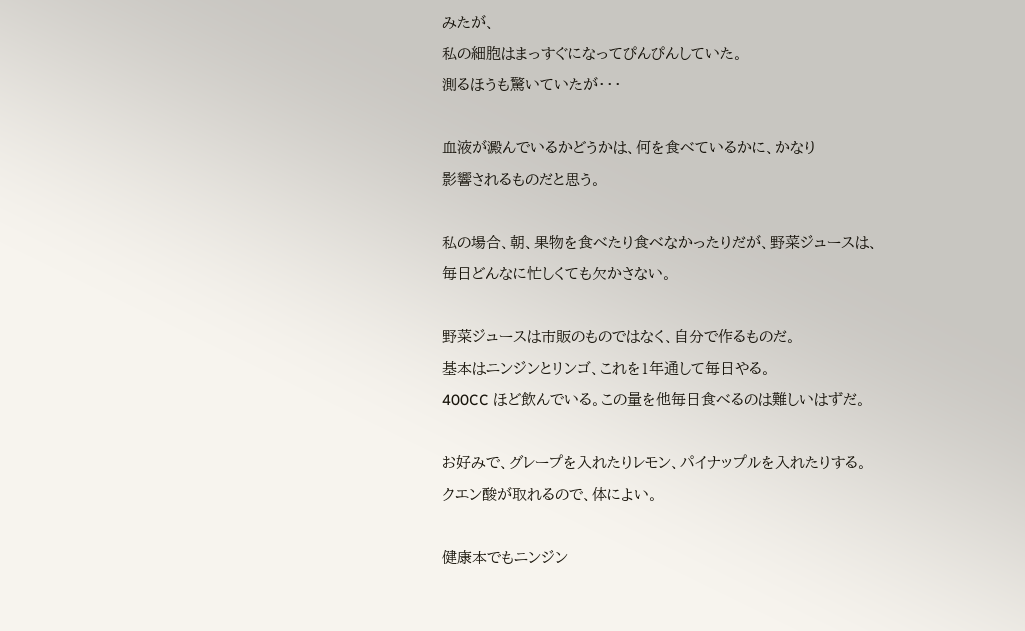みたが、
私の細胞はまっすぐになってぴんぴんしていた。
測るほうも驚いていたが・・・

血液が澱んでいるかどうかは、何を食べているかに、かなり
影響されるものだと思う。

私の場合、朝、果物を食べたり食べなかったりだが、野菜ジュースは、
毎日どんなに忙しくても欠かさない。

野菜ジュースは市販のものではなく、自分で作るものだ。
基本はニンジンとリンゴ、これを1年通して毎日やる。
400CC ほど飲んでいる。この量を他毎日食べるのは難しいはずだ。

お好みで、グレープを入れたりレモン、パイナップルを入れたりする。
クエン酸が取れるので、体によい。

健康本でもニンジン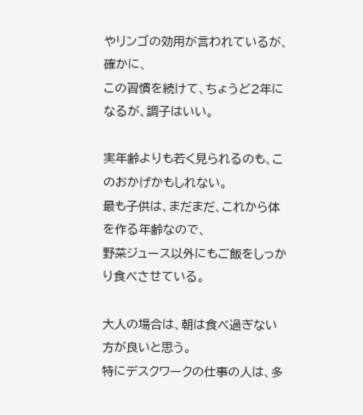やリンゴの効用が言われているが、確かに、
この習慣を続けて、ちょうど2年になるが、調子はいい。

実年齢よりも若く見られるのも、このおかげかもしれない。
最も子供は、まだまだ、これから体を作る年齢なので、
野菜ジュース以外にもご飯をしっかり食べさせている。

大人の場合は、朝は食べ過ぎない方が良いと思う。
特にデスクワークの仕事の人は、多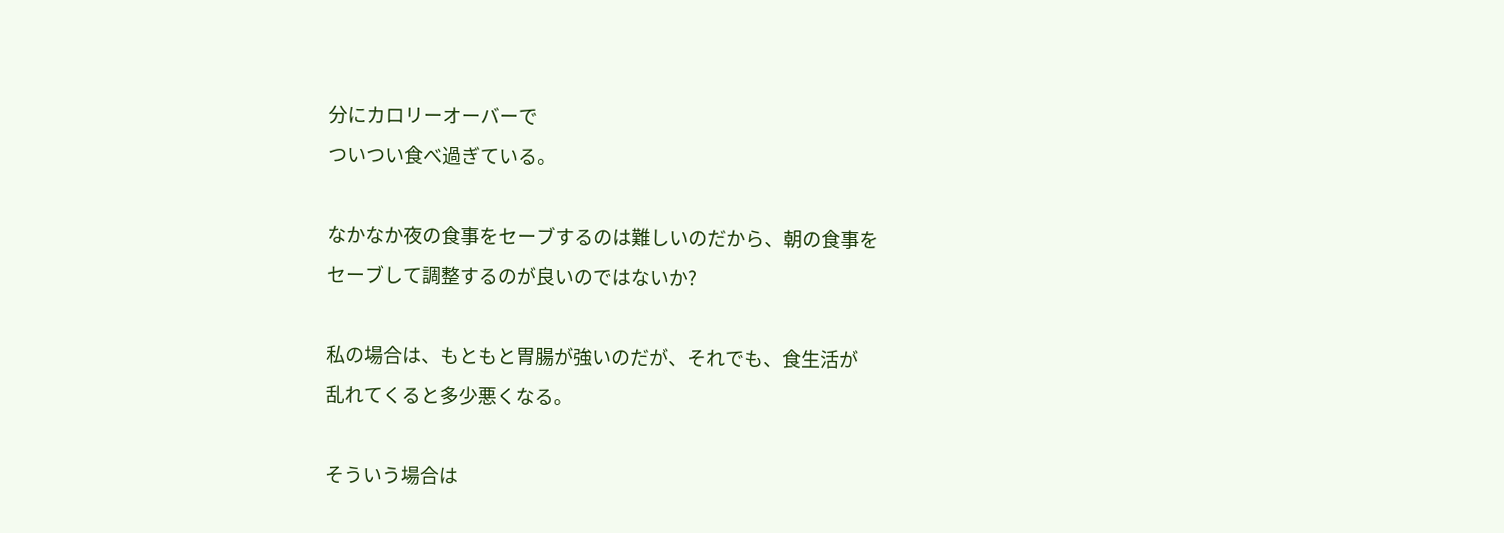分にカロリーオーバーで
ついつい食べ過ぎている。

なかなか夜の食事をセーブするのは難しいのだから、朝の食事を
セーブして調整するのが良いのではないか?

私の場合は、もともと胃腸が強いのだが、それでも、食生活が
乱れてくると多少悪くなる。

そういう場合は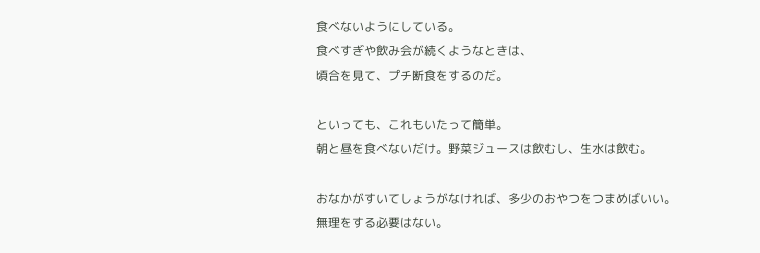食べないようにしている。
食べすぎや飲み会が続くようなときは、
頃合を見て、プチ断食をするのだ。

といっても、これもいたって簡単。
朝と昼を食べないだけ。野菜ジュースは飲むし、生水は飲む。

おなかがすいてしょうがなければ、多少のおやつをつまめばいい。
無理をする必要はない。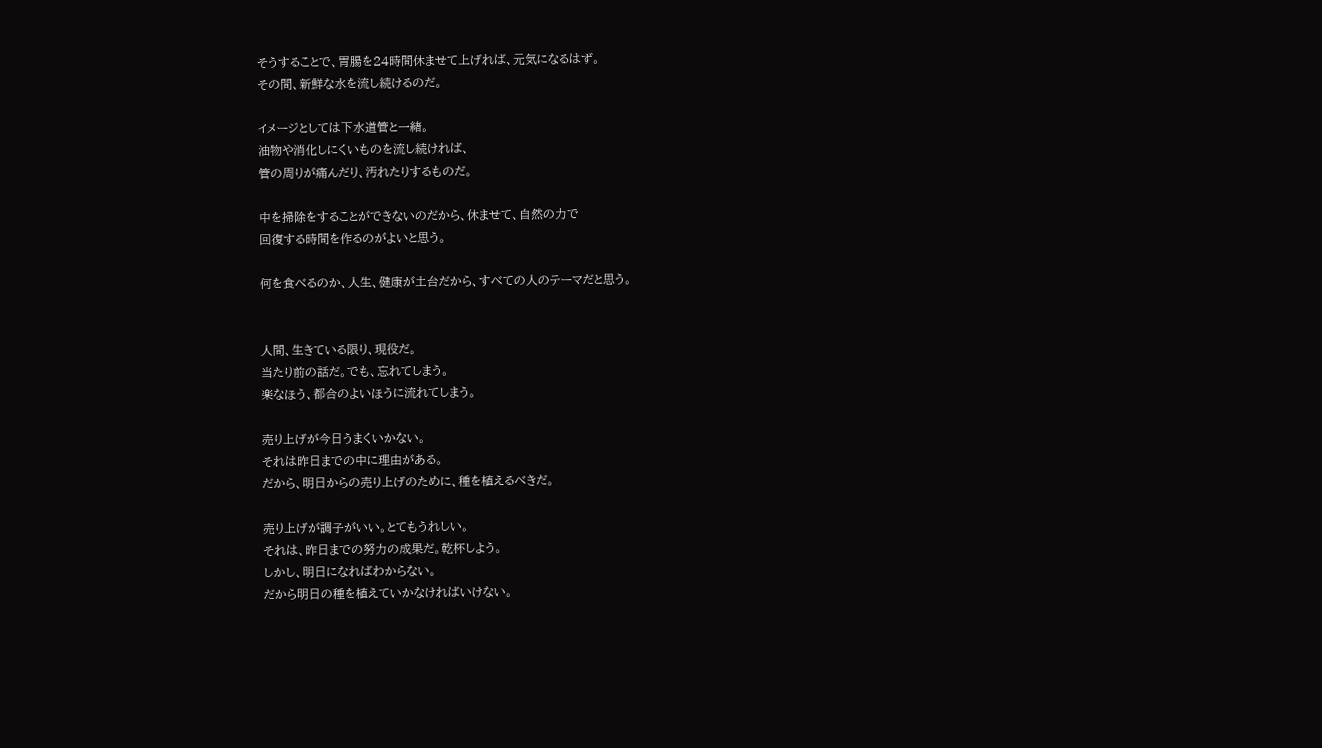そうすることで、胃腸を24時間休ませて上げれば、元気になるはず。
その間、新鮮な水を流し続けるのだ。

イメージとしては下水道管と一緒。
油物や消化しにくいものを流し続ければ、
管の周りが痛んだり、汚れたりするものだ。

中を掃除をすることができないのだから、休ませて、自然の力で
回復する時間を作るのがよいと思う。

何を食べるのか、人生、健康が土台だから、すべての人のテーマだと思う。


人間、生きている限り、現役だ。
当たり前の話だ。でも、忘れてしまう。
楽なほう、都合のよいほうに流れてしまう。

売り上げが今日うまくいかない。
それは昨日までの中に理由がある。
だから、明日からの売り上げのために、種を植えるべきだ。

売り上げが調子がいい。とてもうれしい。
それは、昨日までの努力の成果だ。乾杯しよう。
しかし、明日になればわからない。
だから明日の種を植えていかなければいけない。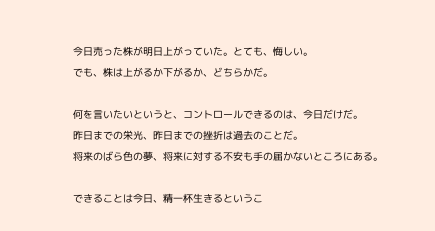今日売った株が明日上がっていた。とても、悔しい。
でも、株は上がるか下がるか、どちらかだ。

何を言いたいというと、コントロールできるのは、今日だけだ。
昨日までの栄光、昨日までの挫折は過去のことだ。
将来のばら色の夢、将来に対する不安も手の届かないところにある。

できることは今日、精一杯生きるというこ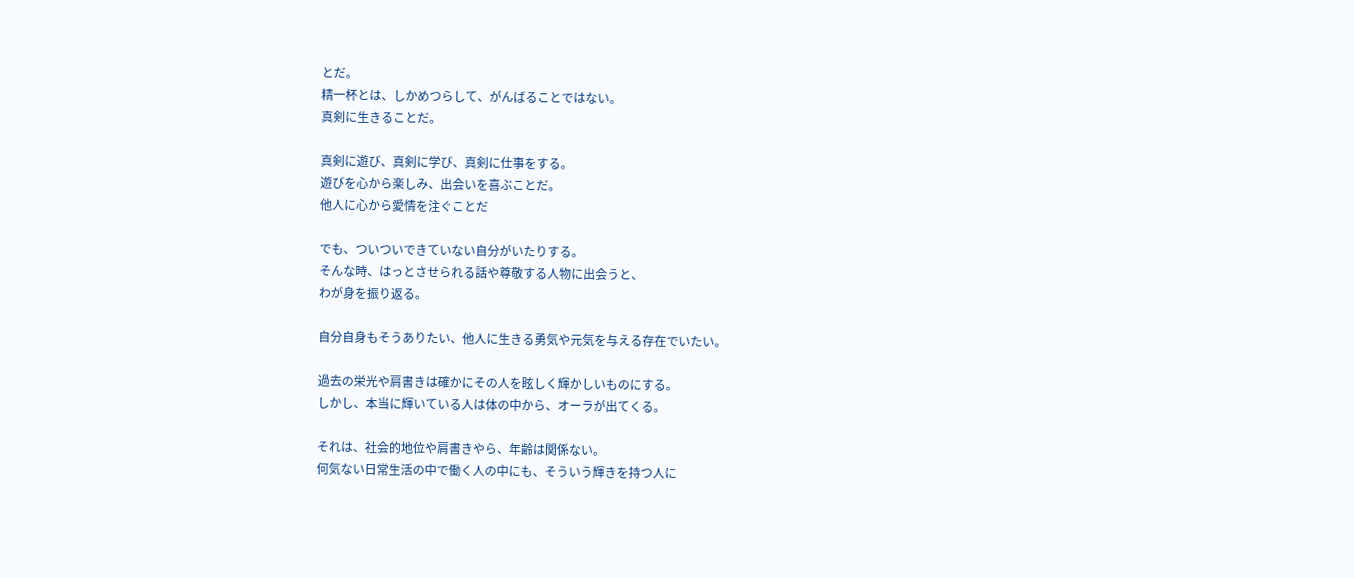とだ。
精一杯とは、しかめつらして、がんばることではない。
真剣に生きることだ。

真剣に遊び、真剣に学び、真剣に仕事をする。
遊びを心から楽しみ、出会いを喜ぶことだ。
他人に心から愛情を注ぐことだ

でも、ついついできていない自分がいたりする。
そんな時、はっとさせられる話や尊敬する人物に出会うと、
わが身を振り返る。

自分自身もそうありたい、他人に生きる勇気や元気を与える存在でいたい。

過去の栄光や肩書きは確かにその人を眩しく輝かしいものにする。
しかし、本当に輝いている人は体の中から、オーラが出てくる。

それは、社会的地位や肩書きやら、年齢は関係ない。
何気ない日常生活の中で働く人の中にも、そういう輝きを持つ人に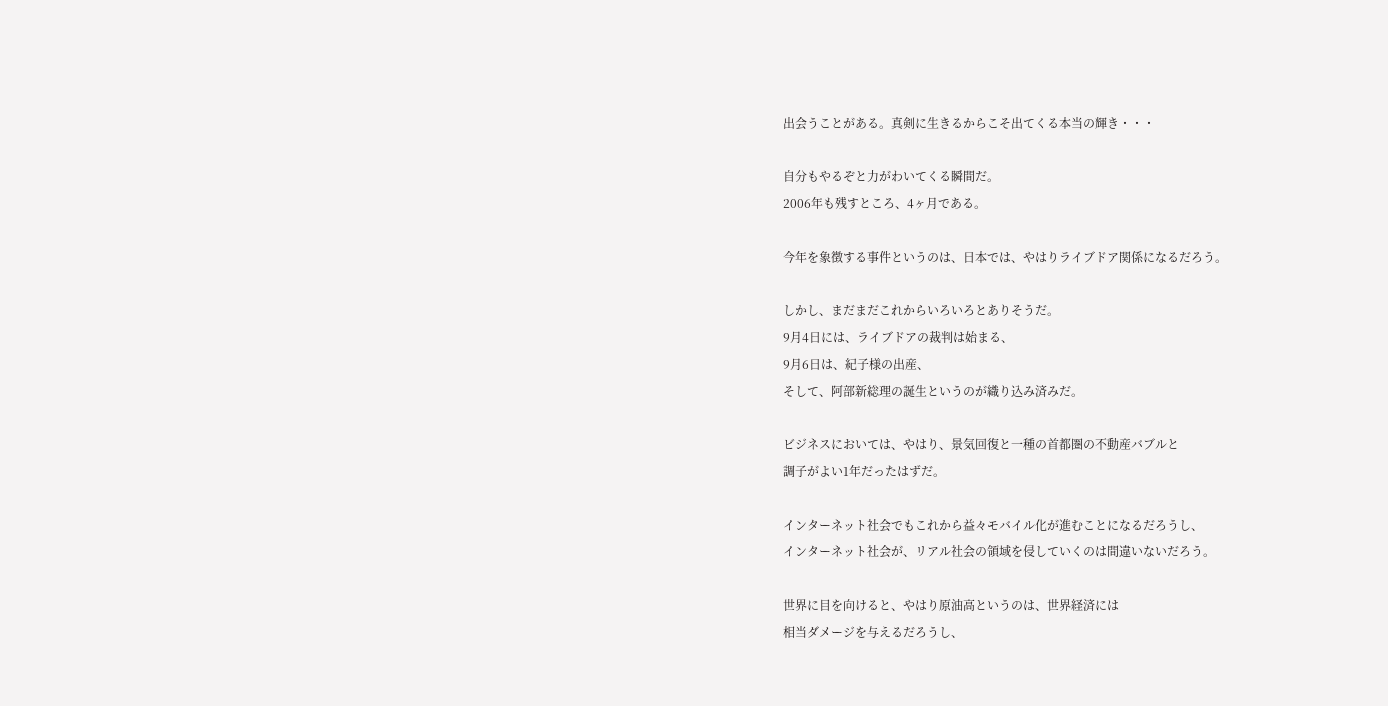出会うことがある。真剣に生きるからこそ出てくる本当の輝き・・・

自分もやるぞと力がわいてくる瞬間だ。
2006年も残すところ、4ヶ月である。

今年を象徴する事件というのは、日本では、やはりライブドア関係になるだろう。

しかし、まだまだこれからいろいろとありそうだ。
9月4日には、ライブドアの裁判は始まる、
9月6日は、紀子様の出産、
そして、阿部新総理の誕生というのが織り込み済みだ。

ビジネスにおいては、やはり、景気回復と一種の首都圏の不動産バブルと
調子がよい1年だったはずだ。

インターネット社会でもこれから益々モバイル化が進むことになるだろうし、
インターネット社会が、リアル社会の領域を侵していくのは間違いないだろう。

世界に目を向けると、やはり原油高というのは、世界経済には
相当ダメージを与えるだろうし、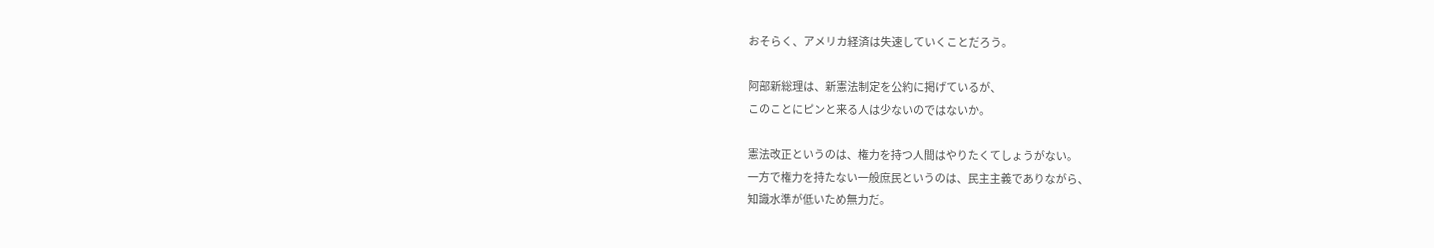おそらく、アメリカ経済は失速していくことだろう。

阿部新総理は、新憲法制定を公約に掲げているが、
このことにピンと来る人は少ないのではないか。

憲法改正というのは、権力を持つ人間はやりたくてしょうがない。
一方で権力を持たない一般庶民というのは、民主主義でありながら、
知識水準が低いため無力だ。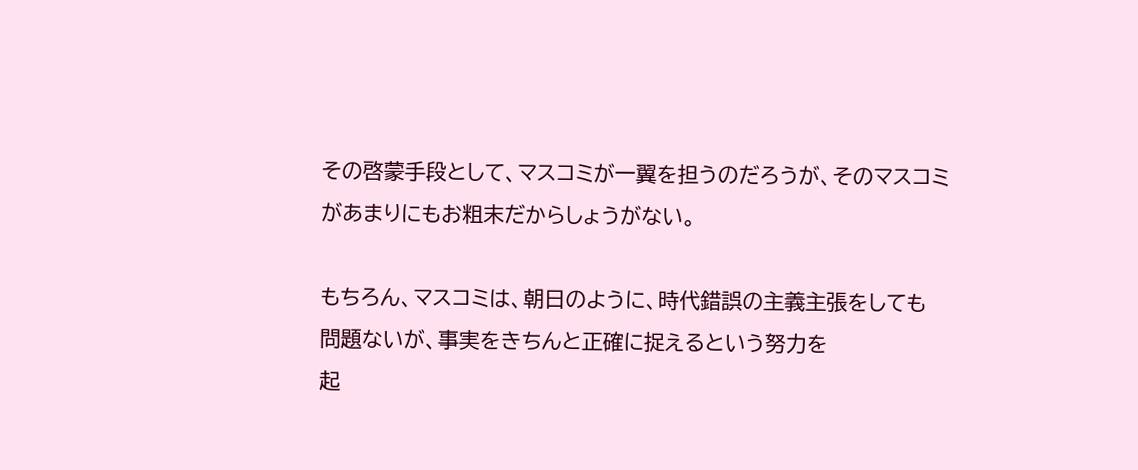その啓蒙手段として、マスコミが一翼を担うのだろうが、そのマスコミ
があまりにもお粗末だからしょうがない。

もちろん、マスコミは、朝日のように、時代錯誤の主義主張をしても
問題ないが、事実をきちんと正確に捉えるという努力を
起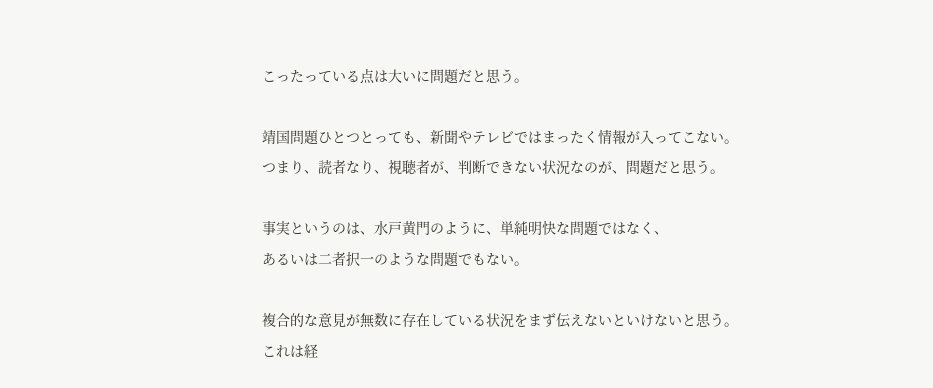こったっている点は大いに問題だと思う。

靖国問題ひとつとっても、新聞やテレビではまったく情報が入ってこない。
つまり、読者なり、視聴者が、判断できない状況なのが、問題だと思う。

事実というのは、水戸黄門のように、単純明快な問題ではなく、
あるいは二者択一のような問題でもない。

複合的な意見が無数に存在している状況をまず伝えないといけないと思う。
これは経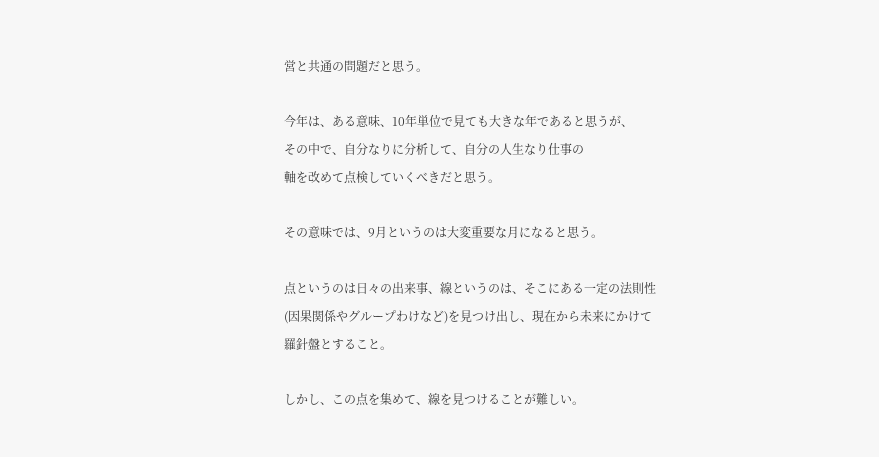営と共通の問題だと思う。

今年は、ある意味、10年単位で見ても大きな年であると思うが、
その中で、自分なりに分析して、自分の人生なり仕事の
軸を改めて点検していくべきだと思う。

その意味では、9月というのは大変重要な月になると思う。

点というのは日々の出来事、線というのは、そこにある一定の法則性
(因果関係やグループわけなど)を見つけ出し、現在から未来にかけて
羅針盤とすること。

しかし、この点を集めて、線を見つけることが難しい。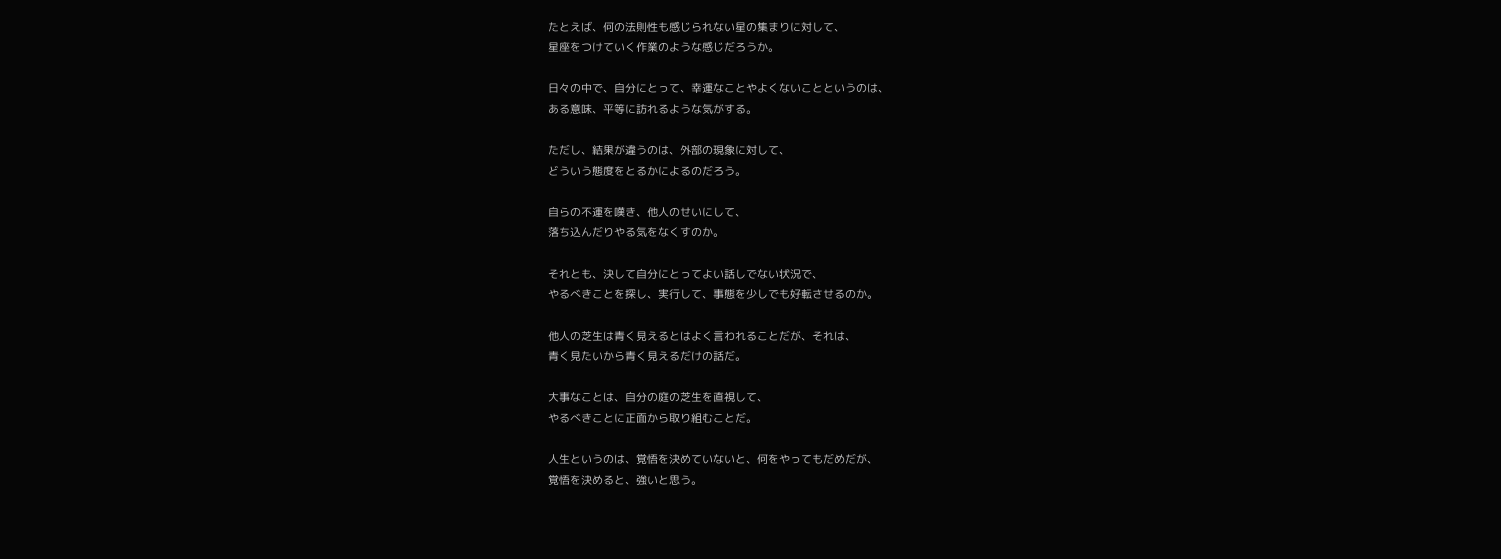たとえば、何の法則性も感じられない星の集まりに対して、
星座をつけていく作業のような感じだろうか。

日々の中で、自分にとって、幸運なことやよくないことというのは、
ある意味、平等に訪れるような気がする。

ただし、結果が違うのは、外部の現象に対して、
どういう態度をとるかによるのだろう。

自らの不運を嘆き、他人のせいにして、
落ち込んだりやる気をなくすのか。

それとも、決して自分にとってよい話しでない状況で、
やるべきことを探し、実行して、事態を少しでも好転させるのか。

他人の芝生は青く見えるとはよく言われることだが、それは、
青く見たいから青く見えるだけの話だ。

大事なことは、自分の庭の芝生を直視して、
やるべきことに正面から取り組むことだ。

人生というのは、覚悟を決めていないと、何をやってもだめだが、
覚悟を決めると、強いと思う。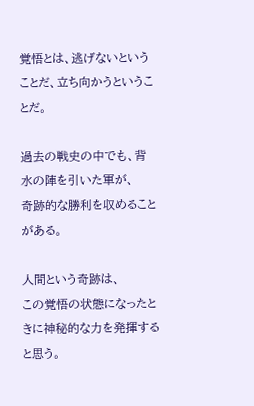覚悟とは、逃げないということだ、立ち向かうということだ。

過去の戦史の中でも、背水の陣を引いた軍が、
奇跡的な勝利を収めることがある。

人間という奇跡は、
この覚悟の状態になったときに神秘的な力を発揮すると思う。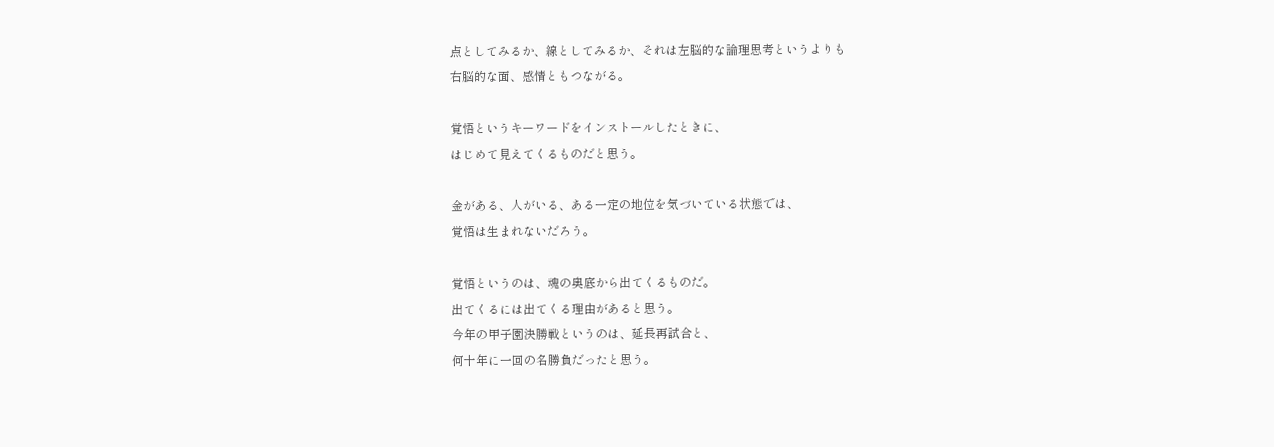点としてみるか、線としてみるか、それは左脳的な論理思考というよりも
右脳的な面、感情ともつながる。

覚悟というキーワードをインストールしたときに、
はじめて見えてくるものだと思う。

金がある、人がいる、ある一定の地位を気づいている状態では、
覚悟は生まれないだろう。

覚悟というのは、魂の奥底から出てくるものだ。
出てくるには出てくる理由があると思う。
今年の甲子園決勝戦というのは、延長再試合と、
何十年に一回の名勝負だったと思う。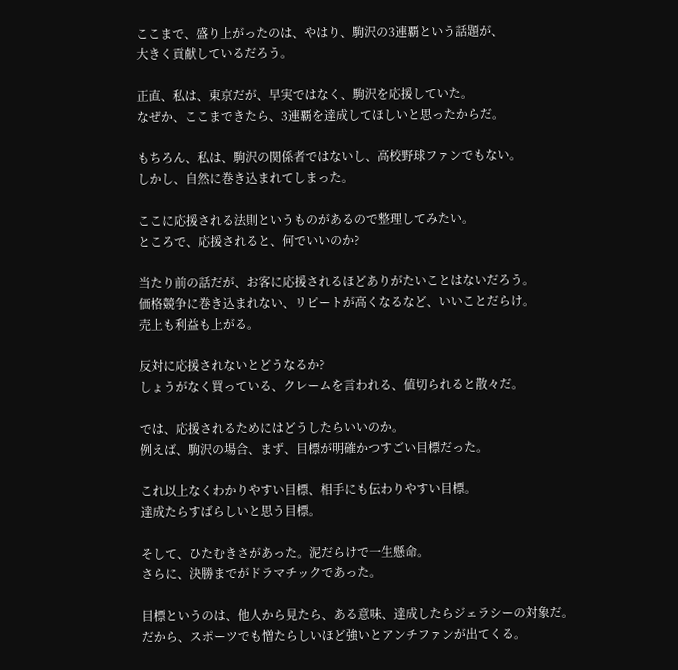ここまで、盛り上がったのは、やはり、駒沢の3連覇という話題が、
大きく貢献しているだろう。

正直、私は、東京だが、早実ではなく、駒沢を応援していた。
なぜか、ここまできたら、3連覇を達成してほしいと思ったからだ。

もちろん、私は、駒沢の関係者ではないし、高校野球ファンでもない。
しかし、自然に巻き込まれてしまった。

ここに応援される法則というものがあるので整理してみたい。
ところで、応援されると、何でいいのか?

当たり前の話だが、お客に応援されるほどありがたいことはないだろう。
価格競争に巻き込まれない、リピートが高くなるなど、いいことだらけ。
売上も利益も上がる。

反対に応援されないとどうなるか?
しょうがなく買っている、クレームを言われる、値切られると散々だ。

では、応援されるためにはどうしたらいいのか。
例えば、駒沢の場合、まず、目標が明確かつすごい目標だった。

これ以上なくわかりやすい目標、相手にも伝わりやすい目標。
達成たらすばらしいと思う目標。

そして、ひたむきさがあった。泥だらけで一生懸命。
さらに、決勝までがドラマチックであった。

目標というのは、他人から見たら、ある意味、達成したらジェラシーの対象だ。
だから、スポーツでも憎たらしいほど強いとアンチファンが出てくる。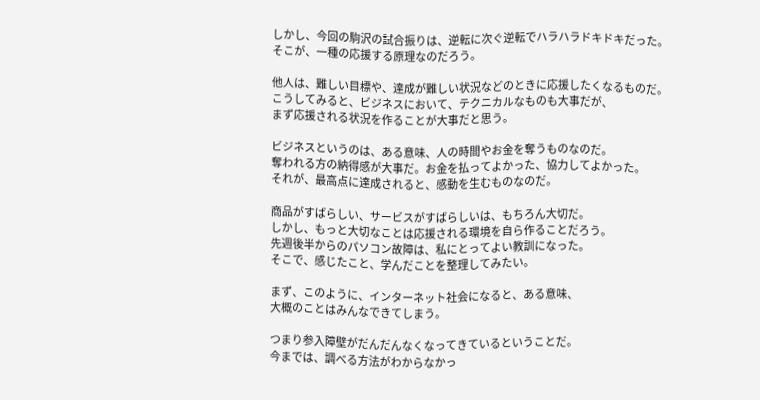しかし、今回の駒沢の試合振りは、逆転に次ぐ逆転でハラハラドキドキだった。
そこが、一種の応援する原理なのだろう。

他人は、難しい目標や、達成が難しい状況などのときに応援したくなるものだ。
こうしてみると、ビジネスにおいて、テクニカルなものも大事だが、
まず応援される状況を作ることが大事だと思う。

ビジネスというのは、ある意味、人の時間やお金を奪うものなのだ。
奪われる方の納得感が大事だ。お金を払ってよかった、協力してよかった。
それが、最高点に達成されると、感動を生むものなのだ。

商品がすばらしい、サービスがすばらしいは、もちろん大切だ。
しかし、もっと大切なことは応援される環境を自ら作ることだろう。
先週後半からのパソコン故障は、私にとってよい教訓になった。
そこで、感じたこと、学んだことを整理してみたい。

まず、このように、インターネット社会になると、ある意味、
大概のことはみんなできてしまう。

つまり参入障壁がだんだんなくなってきているということだ。
今までは、調べる方法がわからなかっ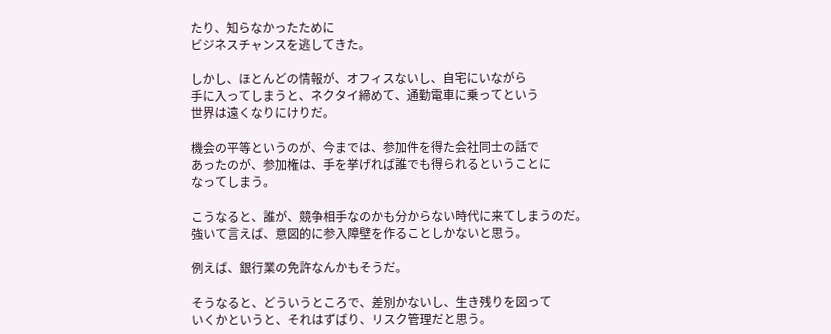たり、知らなかったために
ビジネスチャンスを逃してきた。

しかし、ほとんどの情報が、オフィスないし、自宅にいながら
手に入ってしまうと、ネクタイ締めて、通勤電車に乗ってという
世界は遠くなりにけりだ。

機会の平等というのが、今までは、参加件を得た会社同士の話で
あったのが、参加権は、手を挙げれば誰でも得られるということに
なってしまう。

こうなると、誰が、競争相手なのかも分からない時代に来てしまうのだ。
強いて言えば、意図的に参入障壁を作ることしかないと思う。

例えば、銀行業の免許なんかもそうだ。

そうなると、どういうところで、差別かないし、生き残りを図って
いくかというと、それはずばり、リスク管理だと思う。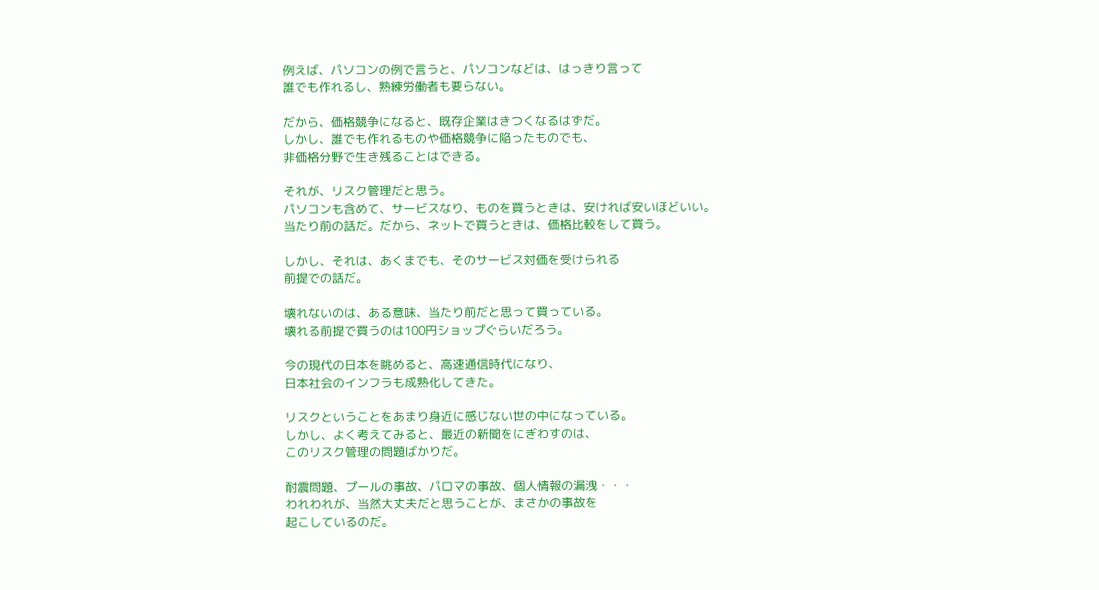例えば、パソコンの例で言うと、パソコンなどは、はっきり言って
誰でも作れるし、熟練労働者も要らない。

だから、価格競争になると、既存企業はきつくなるはずだ。
しかし、誰でも作れるものや価格競争に陥ったものでも、
非価格分野で生き残ることはできる。

それが、リスク管理だと思う。
パソコンも含めて、サービスなり、ものを買うときは、安ければ安いほどいい。
当たり前の話だ。だから、ネットで買うときは、価格比較をして買う。

しかし、それは、あくまでも、そのサービス対価を受けられる
前提での話だ。

壊れないのは、ある意味、当たり前だと思って買っている。
壊れる前提で買うのは100円ショップぐらいだろう。

今の現代の日本を眺めると、高速通信時代になり、
日本社会のインフラも成熟化してきた。

リスクということをあまり身近に感じない世の中になっている。
しかし、よく考えてみると、最近の新聞をにぎわすのは、
このリスク管理の問題ばかりだ。

耐震問題、プールの事故、パロマの事故、個人情報の漏洩・・・
われわれが、当然大丈夫だと思うことが、まさかの事故を
起こしているのだ。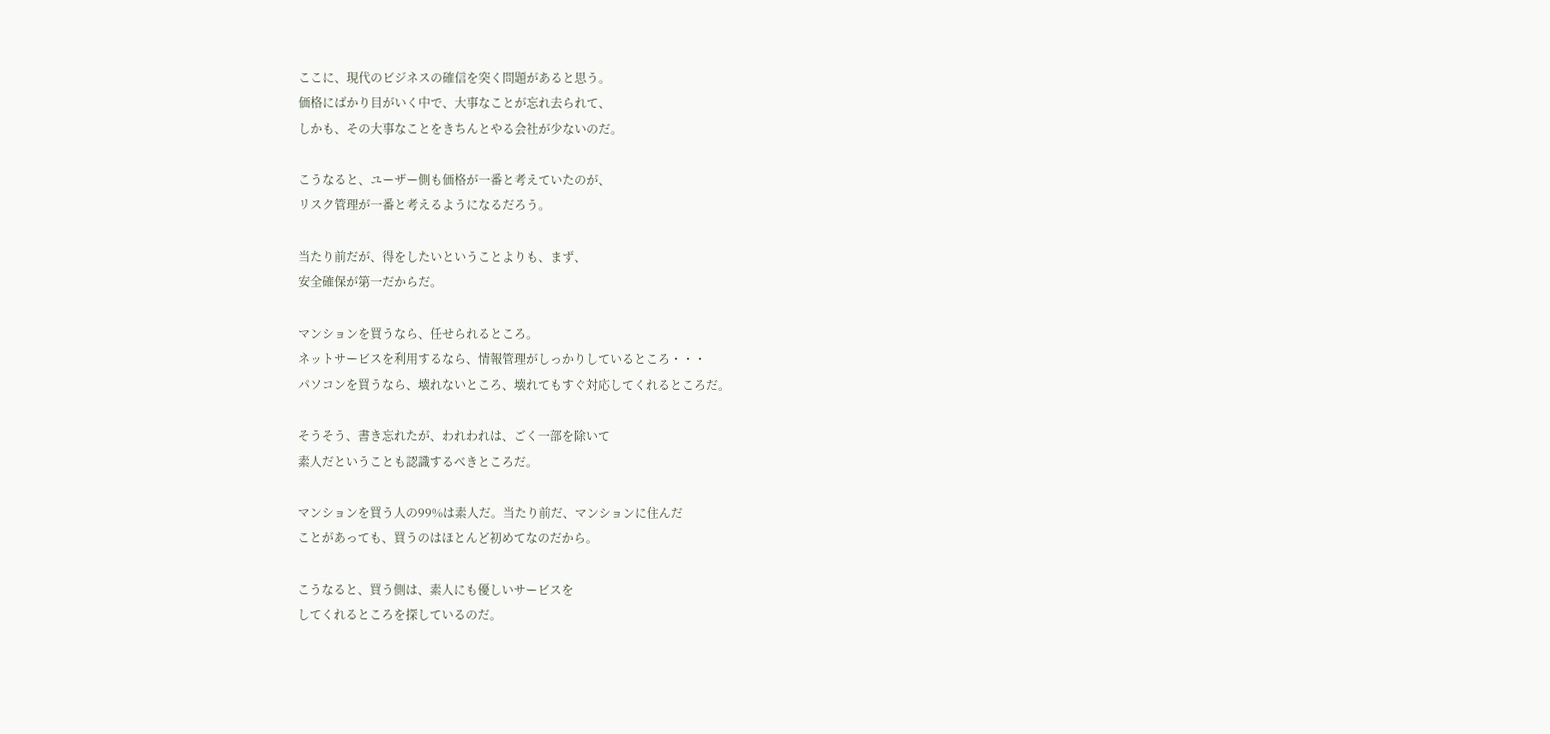ここに、現代のビジネスの確信を突く問題があると思う。
価格にばかり目がいく中で、大事なことが忘れ去られて、
しかも、その大事なことをきちんとやる会社が少ないのだ。

こうなると、ユーザー側も価格が一番と考えていたのが、
リスク管理が一番と考えるようになるだろう。

当たり前だが、得をしたいということよりも、まず、
安全確保が第一だからだ。

マンションを買うなら、任せられるところ。
ネットサービスを利用するなら、情報管理がしっかりしているところ・・・
パソコンを買うなら、壊れないところ、壊れてもすぐ対応してくれるところだ。

そうそう、書き忘れたが、われわれは、ごく一部を除いて
素人だということも認識するべきところだ。

マンションを買う人の99%は素人だ。当たり前だ、マンションに住んだ
ことがあっても、買うのはほとんど初めてなのだから。

こうなると、買う側は、素人にも優しいサービスを
してくれるところを探しているのだ。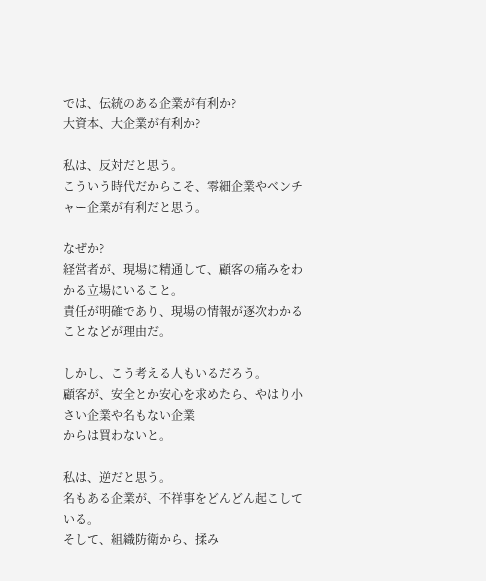では、伝統のある企業が有利か?
大資本、大企業が有利か?

私は、反対だと思う。
こういう時代だからこそ、零細企業やベンチャー企業が有利だと思う。

なぜか?
経営者が、現場に精通して、顧客の痛みをわかる立場にいること。
責任が明確であり、現場の情報が逐次わかることなどが理由だ。

しかし、こう考える人もいるだろう。
顧客が、安全とか安心を求めたら、やはり小さい企業や名もない企業
からは買わないと。

私は、逆だと思う。
名もある企業が、不祥事をどんどん起こしている。
そして、組織防衛から、揉み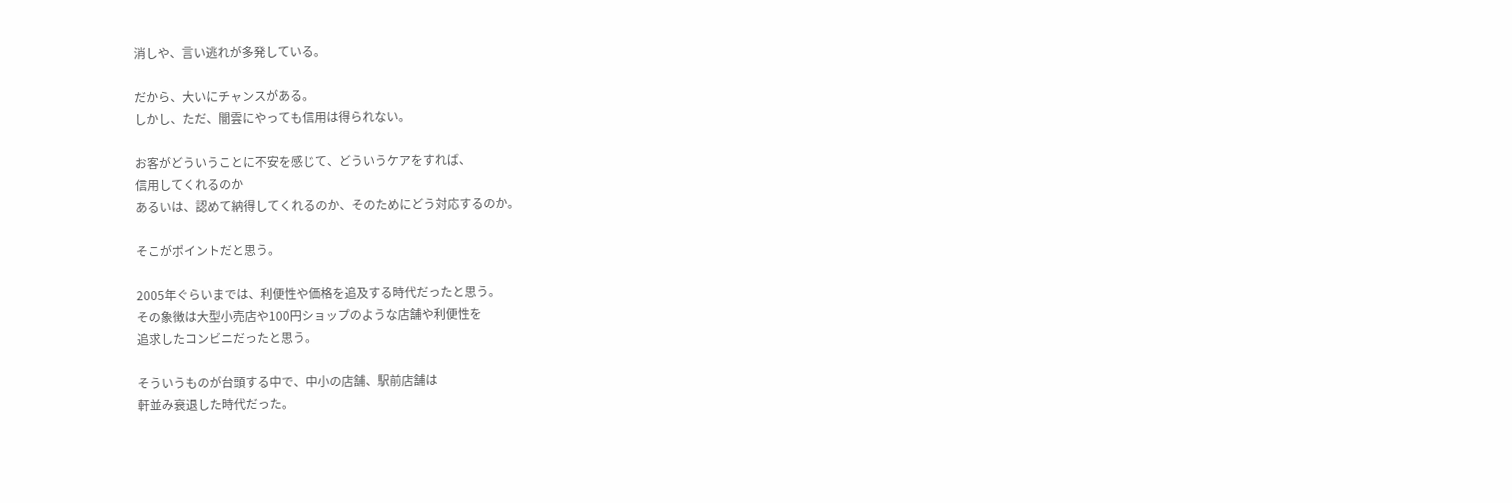消しや、言い逃れが多発している。

だから、大いにチャンスがある。
しかし、ただ、闇雲にやっても信用は得られない。

お客がどういうことに不安を感じて、どういうケアをすれば、
信用してくれるのか
あるいは、認めて納得してくれるのか、そのためにどう対応するのか。

そこがポイントだと思う。

2005年ぐらいまでは、利便性や価格を追及する時代だったと思う。
その象徴は大型小売店や100円ショップのような店舗や利便性を
追求したコンビニだったと思う。

そういうものが台頭する中で、中小の店舗、駅前店舗は
軒並み衰退した時代だった。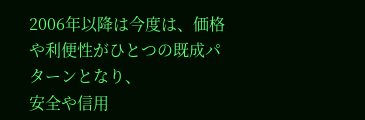2006年以降は今度は、価格や利便性がひとつの既成パターンとなり、
安全や信用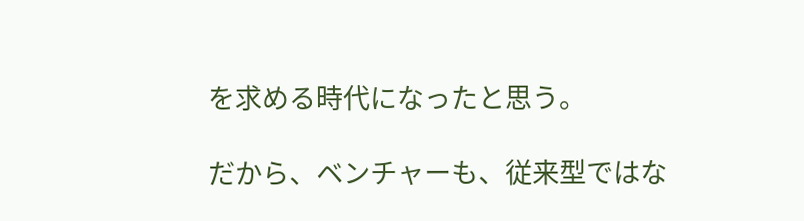を求める時代になったと思う。

だから、ベンチャーも、従来型ではな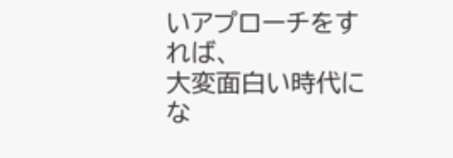いアプローチをすれば、
大変面白い時代にな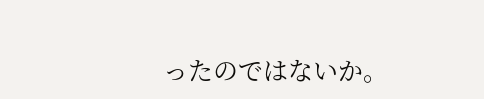ったのではないか。